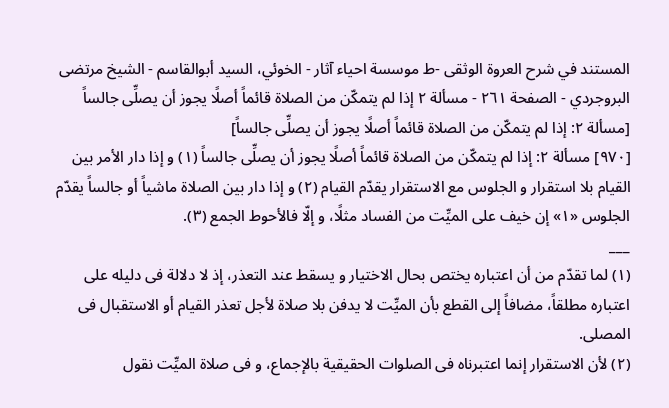المستند في شرح العروة الوثقى -ط موسسة احياء آثار - الخوئي، السيد أبوالقاسم - الشيخ مرتضى البروجردي - الصفحة ٢٦١ - مسألة ٢ إذا لم یتمکّن من الصلاة قائماً أصلًا یجوز أن یصلِّی جالساً
[مسألة ٢: إذا لم یتمکّن من الصلاة قائماً أصلًا یجوز أن یصلِّی جالساً]
[٩٧٠] مسألة ٢: إذا لم یتمکّن من الصلاة قائماً أصلًا یجوز أن یصلِّی جالساً (١) و إذا دار الأمر بین القیام بلا استقرار و الجلوس مع الاستقرار یقدّم القیام (٢) و إذا دار بین الصلاة ماشیاً أو جالساً یقدّم الجلوس «١» إن خیف علی المیِّت من الفساد مثلًا، و إلّا فالأحوط الجمع (٣).
___
(١) لما تقدّم من أن اعتباره یختص بحال الاختیار و یسقط عند التعذر، إذ لا دلالة فی دلیله علی اعتباره مطلقاً، مضافاً إلی القطع بأن المیِّت لا یدفن بلا صلاة لأجل تعذر القیام أو الاستقبال فی المصلی.
(٢) لأن الاستقرار إنما اعتبرناه فی الصلوات الحقیقیة بالإجماع، و فی صلاة المیِّت نقول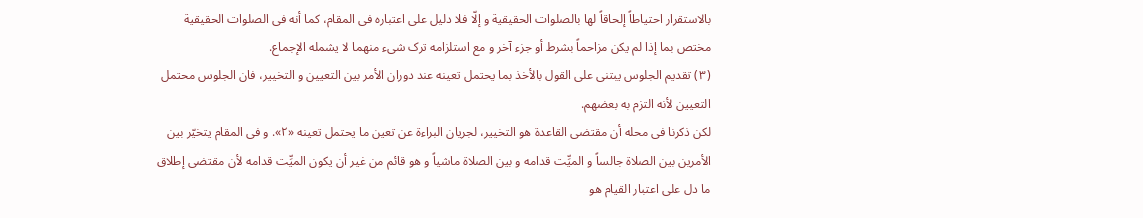بالاستقرار احتیاطاً إلحاقاً لها بالصلوات الحقیقیة و إلّا فلا دلیل علی اعتباره فی المقام، کما أنه فی الصلوات الحقیقیة مختص بما إذا لم یکن مزاحماً بشرط أو جزء آخر و مع استلزامه ترک شیء منهما لا یشمله الإجماع.
(٣) تقدیم الجلوس یبتنی علی القول بالأخذ بما یحتمل تعینه عند دوران الأمر بین التعیین و التخییر، فان الجلوس محتمل التعیین لأنه التزم به بعضهم.
لکن ذکرنا فی محله أن مقتضی القاعدة هو التخییر، لجریان البراءة عن تعین ما یحتمل تعینه «٢». و فی المقام یتخیّر بین الأمرین بین الصلاة جالساً و المیِّت قدامه و بین الصلاة ماشیاً و هو قائم من غیر أن یکون المیِّت قدامه لأن مقتضی إطلاق ما دل علی اعتبار القیام هو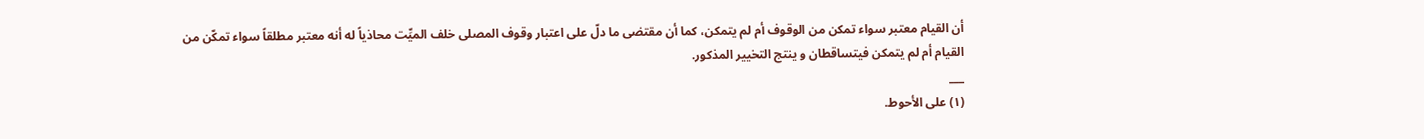أن القیام معتبر سواء تمکن من الوقوف أم لم یتمکن، کما أن مقتضی ما دلّ علی اعتبار وقوف المصلی خلف المیِّت محاذیاً له أنه معتبر مطلقاً سواء تمکّن من القیام أم لم یتمکن فیتساقطان و ینتج التخییر المذکور.
___
(١) علی الأحوط.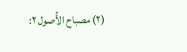(٢) مصباح الأُصول ٢: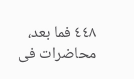٤٤٨ فما بعد، محاضرات فی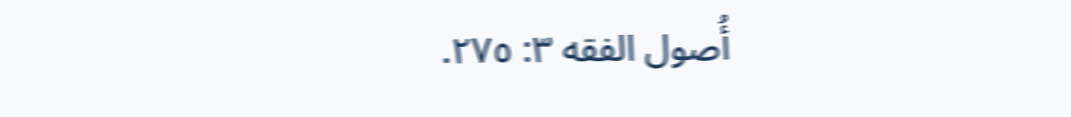أُصول الفقه ٣: ٢٧٥.